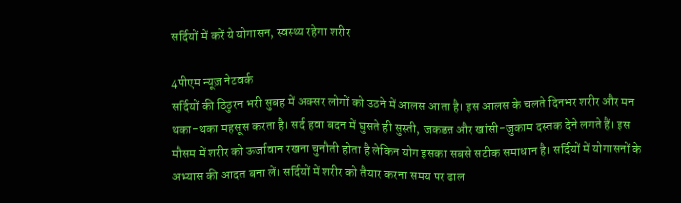सर्दियों में करें ये योगासन, स्वस्थ्य रहेगा शरीर

4पीएम न्यूज़ नेटवर्क
सर्दियों की ठिठुरन भरी सुबह में अक्सर लोगों को उठने में आलस आता है। इस आलस के चलते दिनभर शरीर और मन थका-थका महसूस करता है। सर्द हवा बदन में घुसते ही सुस्ती, जकडऩ और खांसी-जुकाम दस्तक देने लगते हैं। इस मौसम में शरीर को ऊर्जावान रखना चुनौती होता है लेकिन योग इसका सबसे सटीक समाधान है। सर्दियों में योगासनों के अभ्यास की आदत बना लें। सर्दियों में शरीर को तैयार करना समय पर ढाल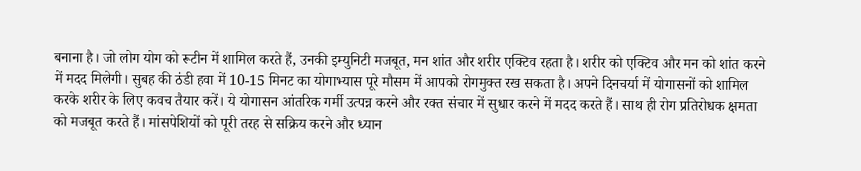बनाना है। जो लोग योग को रूटीन में शामिल करते हैं, उनकी इम्युनिटी मजबूत, मन शांत और शरीर एक्टिव रहता है। शरीर को एक्टिव और मन को शांत करने में मदद मिलेगी। सुबह की ठंडी हवा में 10-15 मिनट का योगाभ्यास पूरे मौसम में आपको रोगमुक्त रख सकता है। अपने दिनचर्या में योगासनों को शामिल करके शरीर के लिए कवच तैयार करें। ये योगासन आंतरिक गर्मी उत्पन्न करने और रक्त संचार में सुधार करने में मदद करते हैं। साथ ही रोग प्रतिरोधक क्षमता को मजबूत करते हैं। मांसपेशियों को पूरी तरह से सक्रिय करने और ध्यान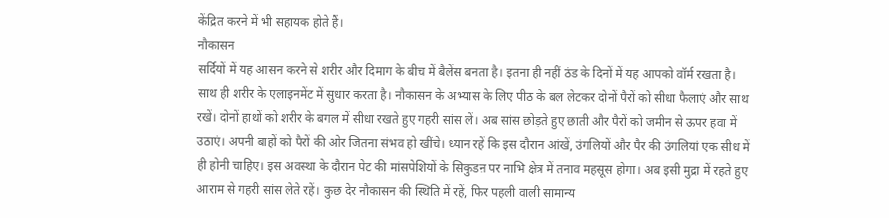केंद्रित करने में भी सहायक होते हैं।
नौकासन
सर्दियों में यह आसन करने से शरीर और दिमाग के बीच में बैलेंस बनता है। इतना ही नहीं ठंड के दिनों में यह आपको वॉर्म रखता है। साथ ही शरीर के एलाइनमेंट में सुधार करता है। नौकासन के अभ्यास के लिए पीठ के बल लेटकर दोनों पैरों को सीधा फैलाएं और साथ रखें। दोनों हाथों को शरीर के बगल में सीधा रखते हुए गहरी सांस लें। अब सांस छोड़ते हुए छाती और पैरों को जमीन से ऊपर हवा में उठाएं। अपनी बाहों को पैरों की ओर जितना संभव हो खींचे। ध्यान रहें कि इस दौरान आंखें, उंगलियों और पैर की उंगलियां एक सीध में ही होनी चाहिए। इस अवस्था के दौरान पेट की मांसपेशियों के सिकुडऩ पर नाभि क्षेत्र में तनाव महसूस होगा। अब इसी मुद्रा में रहते हुए आराम से गहरी सांस लेते रहें। कुछ देर नौकासन की स्थिति में रहें, फिर पहली वाली सामान्य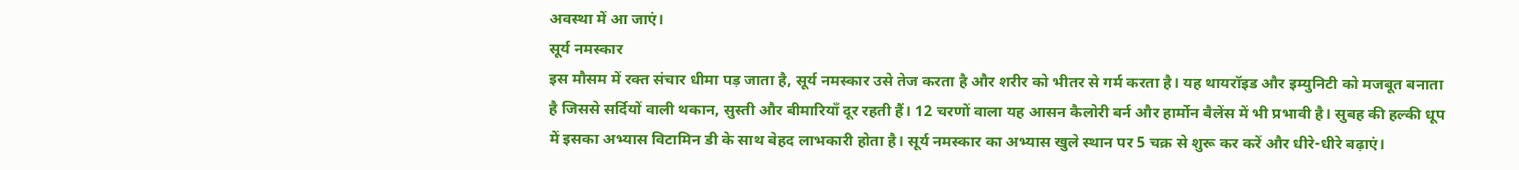अवस्था में आ जाएं।
सूर्य नमस्कार
इस मौसम में रक्त संचार धीमा पड़ जाता है, सूर्य नमस्कार उसे तेज करता है और शरीर को भीतर से गर्म करता है। यह थायरॉइड और इम्युनिटी को मजबूत बनाता है जिससे सर्दियों वाली थकान, सुस्ती और बीमारियाँ दूर रहती हैं। 12 चरणों वाला यह आसन कैलोरी बर्न और हार्मोन बैलेंस में भी प्रभावी है। सुबह की हल्की धूप में इसका अभ्यास विटामिन डी के साथ बेहद लाभकारी होता है। सूर्य नमस्कार का अभ्यास खुले स्थान पर 5 चक्र से शुरू कर करें और धीरे-धीरे बढ़ाएं।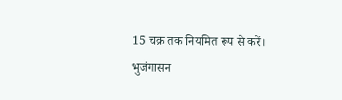15 चक्र तक नियमित रूप से करें।
भुजंगासन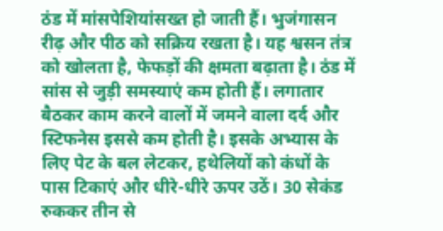ठंड में मांसपेशियांसख्त हो जाती हैं। भुजंगासन रीढ़ और पीठ को सक्रिय रखता है। यह श्वसन तंत्र को खोलता है, फेफड़ों की क्षमता बढ़ाता है। ठंड में सांस से जुड़ी समस्याएं कम होती हैं। लगातार बैठकर काम करने वालों में जमने वाला दर्द और स्टिफनेस इससे कम होती है। इसके अभ्यास के लिए पेट के बल लेटकर, हथेलियों को कंधों के पास टिकाएं और धीरे-धीरे ऊपर उठें। 30 सेकंड रुककर तीन से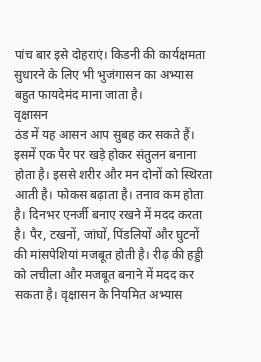पांच बार इसे दोहराएं। किडनी की कार्यक्षमता सुधारने के लिए भी भुजंगासन का अभ्यास बहुत फायदेमंद माना जाता है।
वृक्षासन
ठंड में यह आसन आप सुबह कर सकते हैं। इसमें एक पैर पर खड़े होकर संतुलन बनाना होता है। इससे शरीर और मन दोनों को स्थिरता आती है। फोकस बढ़ाता है। तनाव कम होता है। दिनभर एनर्जी बनाए रखने में मदद करता है। पैर, टखनों, जांघों, पिंडलियों और घुटनों की मांसपेशियां मजबूत होती है। रीढ़ की हड्डी को लचीला और मजबूत बनाने में मदद कर सकता है। वृक्षासन के नियमित अभ्यास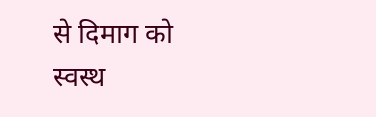से दिमाग को स्वस्थ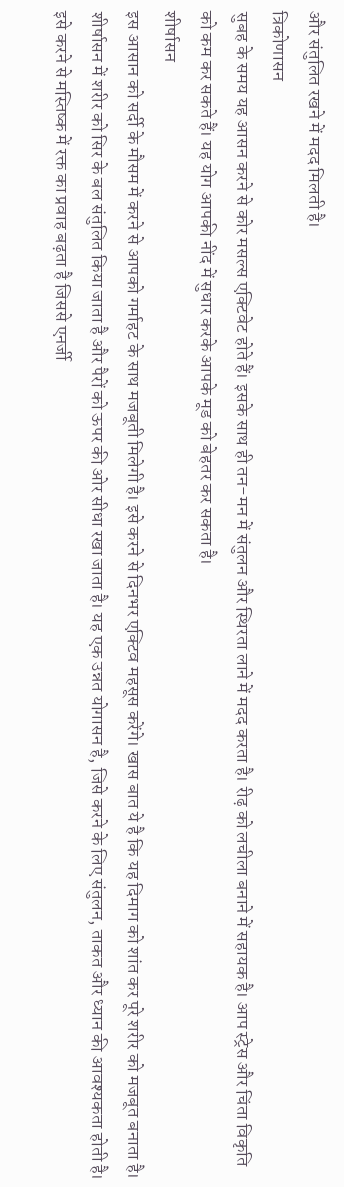और संतुलित रखने में मदद मिलती है।
त्रिकोणासन
सुबह के समय यह आसन करने से कोर मसल्स एक्टिवेट होते हैं। इसके साथ ही तन-मन में संतुलन और स्थिरता लाने में मदद करता है। रीढ़ को लचीला बनाने में सहायक है। आप स्ट्रेस और चिंता विकृति को कम कर सकते हैं। यह योग आपकी नींद में सुधार करके आपके मूड को बेहतर कर सकता है।
शीर्षासन
इस आसान को सर्दी के मौसम में करने से आपको गर्माहट के साथ मजबूती मिलेगी है। इसे करने से दिनभर एक्टिव महसूस करेंगे। खास बात ये है कि यह दिमाग को शांत कर पूरे शरीर को मजबूत बनाता है। शीर्षासन में शरीर को सिर के बल संतुलित किया जाता है और पैरों को ऊपर की ओर सीधा रखा जाता है। यह एक उन्नत योगासन है, जिसे करने के लिए संतुलन, ताकत और ध्यान की आवश्यकता होती है। इसे करने से मस्तिष्क में रक्त का प्रवाह बढ़ता है जिससे एनर्जी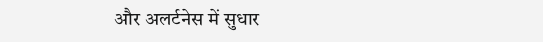और अलर्टनेस में सुधार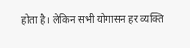होता है। लेकिन सभी योगासन हर व्यक्ति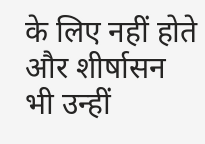के लिए नहीं होते और शीर्षासन भी उन्हीं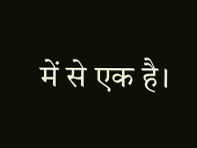में से एक है।